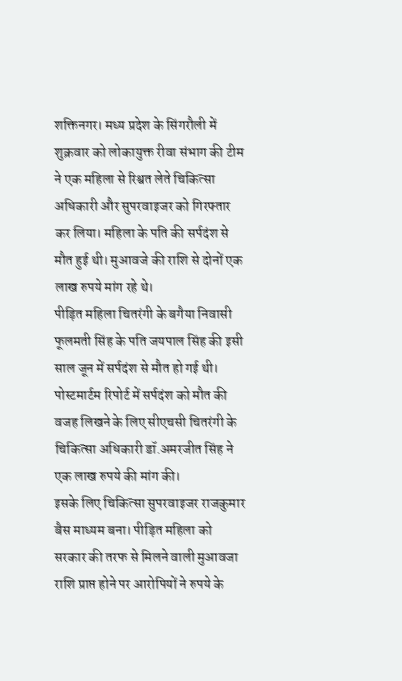शक्तिनगर। मध्य प्रदेश के सिंगरौली में शुक्रवार को लोकायुक्त रीवा संभाग की टीम ने एक महिला से रिश्वत लेते चिकित्सा अधिकारी और सुपरवाइजर को गिरफ्तार कर लिया। महिला के पति की सर्पदंश से मौत हुई थी। मुआवजे की राशि से दोनों एक लाख रुपये मांग रहे थे।
पीड़ित महिला चितरंगी के बगैया निवासी फूलमती सिंह के पति जयपाल सिंह की इसी साल जून में सर्पदंश से मौत हो गई थी। पोस्टमार्टम रिपोर्ट में सर्पदंश को मौत की वजह लिखने के लिए सीएचसी चितरंगी के चिकित्सा अधिकारी डॉ.अमरजीत सिंह ने एक लाख रुपये की मांग की।
इसके लिए चिकित्सा सुपरवाइजर राजकुमार बैस माध्यम बना। पीड़ित महिला को सरकार की तरफ से मिलने वाली मुआवजा राशि प्राप्त होने पर आरोपियों ने रुपये के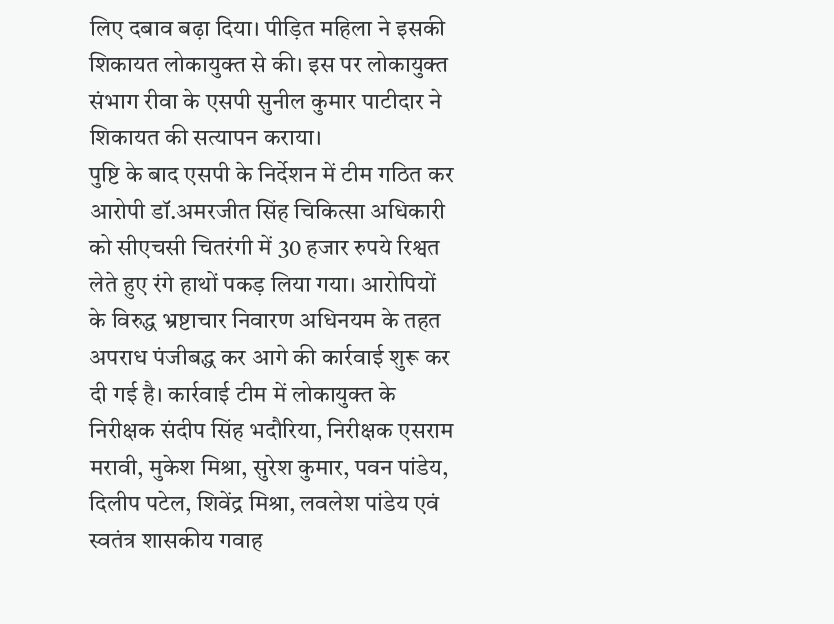लिए दबाव बढ़ा दिया। पीड़ित महिला ने इसकी शिकायत लोकायुक्त से की। इस पर लोकायुक्त संभाग रीवा के एसपी सुनील कुमार पाटीदार ने शिकायत की सत्यापन कराया।
पुष्टि के बाद एसपी के निर्देशन में टीम गठित कर आरोपी डॉ.अमरजीत सिंह चिकित्सा अधिकारी को सीएचसी चितरंगी में 30 हजार रुपये रिश्वत लेते हुए रंगे हाथों पकड़ लिया गया। आरोपियों के विरुद्ध भ्रष्टाचार निवारण अधिनयम के तहत अपराध पंजीबद्ध कर आगे की कार्रवाई शुरू कर दी गई है। कार्रवाई टीम में लोकायुक्त के निरीक्षक संदीप सिंह भदौरिया, निरीक्षक एसराम मरावी, मुकेश मिश्रा, सुरेश कुमार, पवन पांडेय, दिलीप पटेल, शिवेंद्र मिश्रा, लवलेश पांडेय एवं स्वतंत्र शासकीय गवाह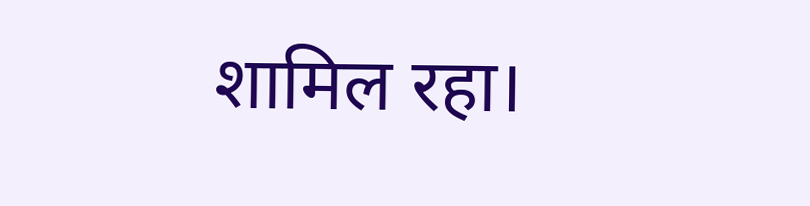शामिल रहा।